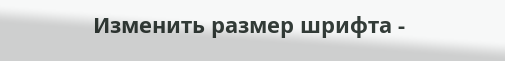Изменить размер шрифта -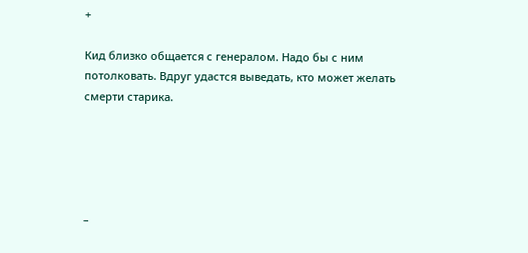+

Кид близко общается с генералом. Надо бы с ним потолковать. Вдруг удастся выведать, кто может желать смерти старика.





–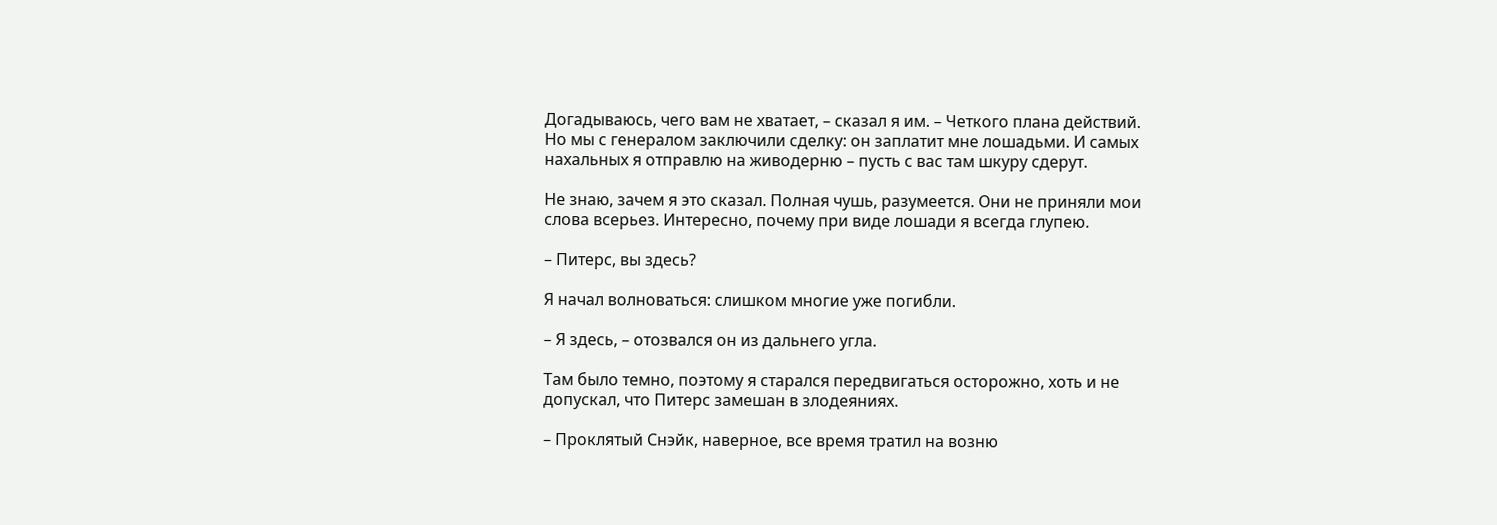Догадываюсь, чего вам не хватает, – сказал я им. – Четкого плана действий. Но мы с генералом заключили сделку: он заплатит мне лошадьми. И самых нахальных я отправлю на живодерню – пусть с вас там шкуру сдерут.

Не знаю, зачем я это сказал. Полная чушь, разумеется. Они не приняли мои слова всерьез. Интересно, почему при виде лошади я всегда глупею.

– Питерс, вы здесь?

Я начал волноваться: слишком многие уже погибли.

– Я здесь, – отозвался он из дальнего угла.

Там было темно, поэтому я старался передвигаться осторожно, хоть и не допускал, что Питерс замешан в злодеяниях.

– Проклятый Снэйк, наверное, все время тратил на возню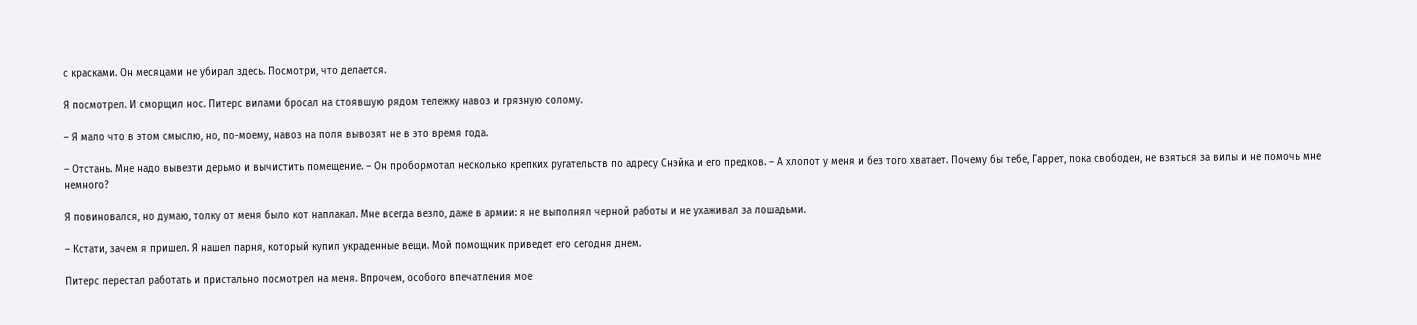с красками. Он месяцами не убирал здесь. Посмотри, что делается.

Я посмотрел. И сморщил нос. Питерс вилами бросал на стоявшую рядом тележку навоз и грязную солому.

– Я мало что в этом смыслю, но, по-моему, навоз на поля вывозят не в это время года.

– Отстань. Мне надо вывезти дерьмо и вычистить помещение. – Он пробормотал несколько крепких ругательств по адресу Снэйка и его предков. – А хлопот у меня и без того хватает. Почему бы тебе, Гаррет, пока свободен, не взяться за вилы и не помочь мне немного?

Я повиновался, но думаю, толку от меня было кот наплакал. Мне всегда везло, даже в армии: я не выполнял черной работы и не ухаживал за лошадьми.

– Кстати, зачем я пришел. Я нашел парня, который купил украденные вещи. Мой помощник приведет его сегодня днем.

Питерс перестал работать и пристально посмотрел на меня. Впрочем, особого впечатления мое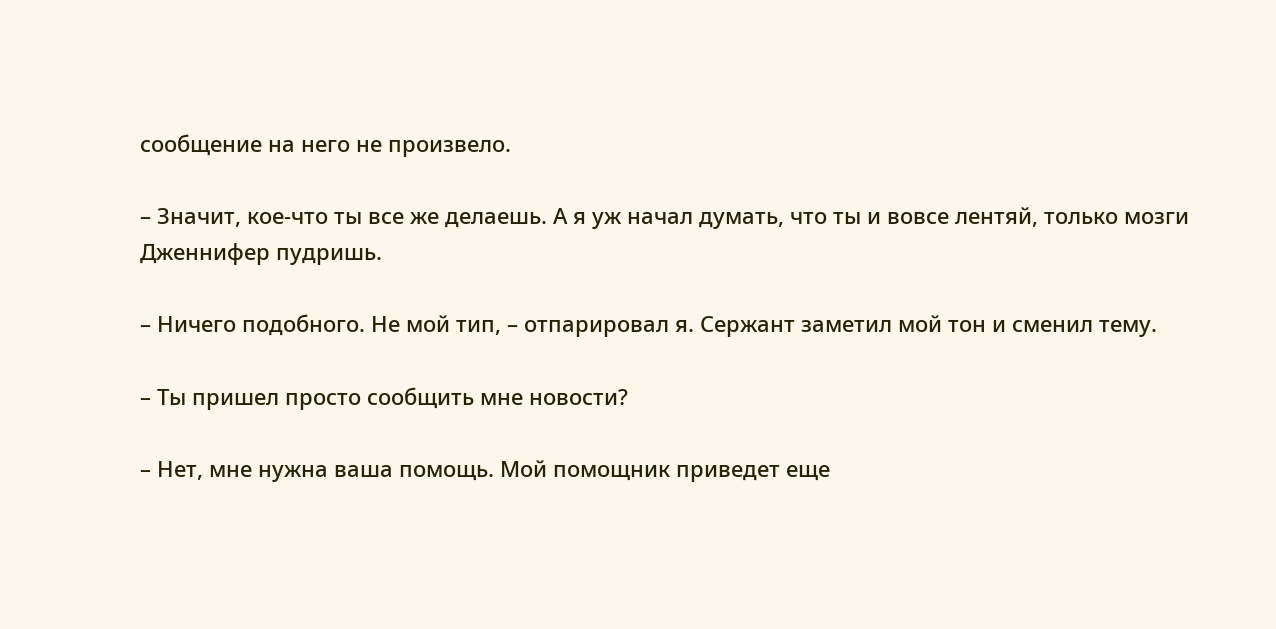сообщение на него не произвело.

– Значит, кое-что ты все же делаешь. А я уж начал думать, что ты и вовсе лентяй, только мозги Дженнифер пудришь.

– Ничего подобного. Не мой тип, – отпарировал я. Сержант заметил мой тон и сменил тему.

– Ты пришел просто сообщить мне новости?

– Нет, мне нужна ваша помощь. Мой помощник приведет еще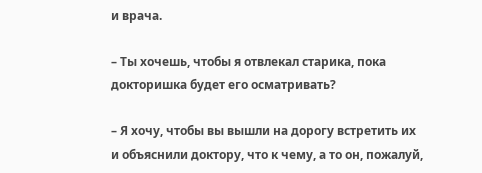и врача.

– Ты хочешь, чтобы я отвлекал старика, пока докторишка будет его осматривать?

– Я хочу, чтобы вы вышли на дорогу встретить их и объяснили доктору, что к чему, а то он, пожалуй,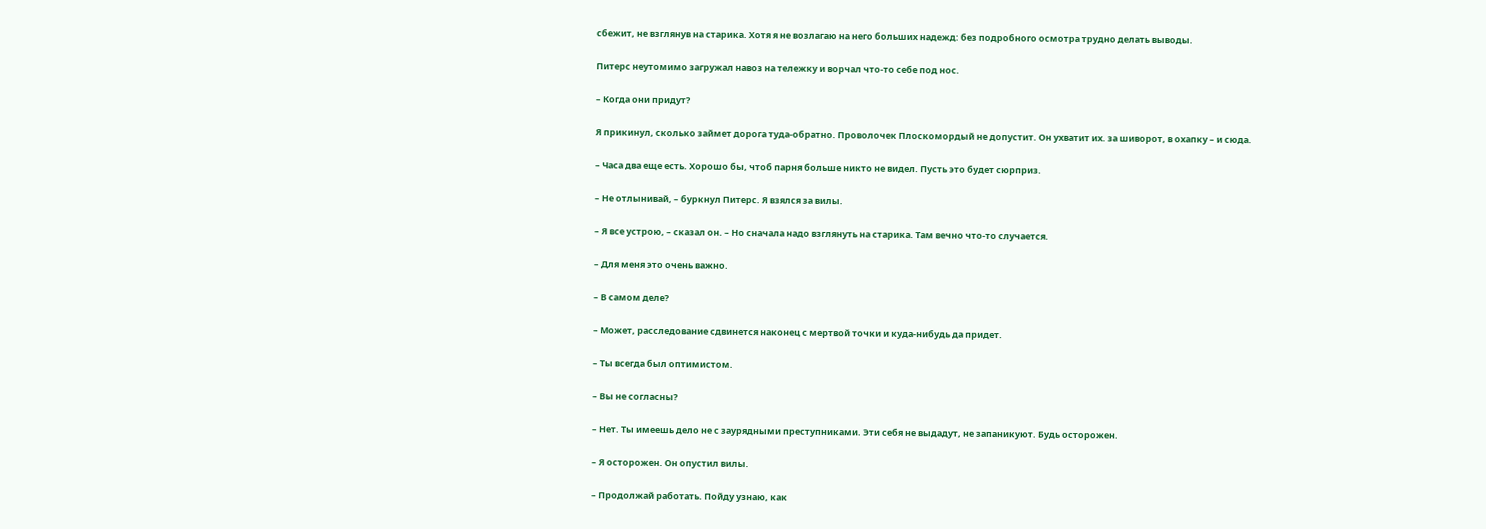сбежит, не взглянув на старика. Хотя я не возлагаю на него больших надежд: без подробного осмотра трудно делать выводы.

Питерс неутомимо загружал навоз на тележку и ворчал что-то себе под нос.

– Когда они придут?

Я прикинул, сколько займет дорога туда-обратно. Проволочек Плоскомордый не допустит. Он ухватит их. за шиворот, в охапку – и сюда.

– Часа два еще есть. Хорошо бы, чтоб парня больше никто не видел. Пусть это будет сюрприз.

– Не отлынивай, – буркнул Питерс. Я взялся за вилы.

– Я все устрою, – сказал он. – Но сначала надо взглянуть на старика. Там вечно что-то случается.

– Для меня это очень важно.

– В самом деле?

– Может, расследование сдвинется наконец с мертвой точки и куда-нибудь да придет.

– Ты всегда был оптимистом.

– Вы не согласны?

– Нет. Ты имеешь дело не с заурядными преступниками. Эти себя не выдадут, не запаникуют. Будь осторожен.

– Я осторожен. Он опустил вилы.

– Продолжай работать. Пойду узнаю, как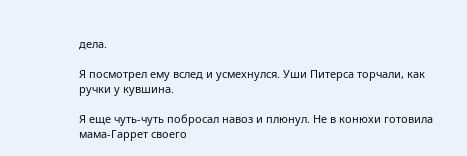дела.

Я посмотрел ему вслед и усмехнулся. Уши Питерса торчали, как ручки у кувшина.

Я еще чуть-чуть побросал навоз и плюнул. Не в конюхи готовила мама-Гаррет своего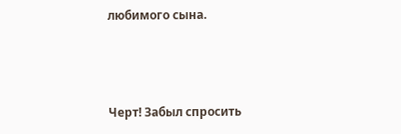любимого сына.



Черт! Забыл спросить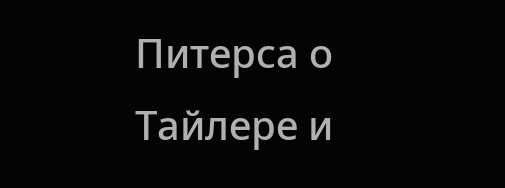Питерса о Тайлере и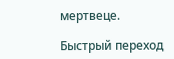мертвеце.

Быстрый переход